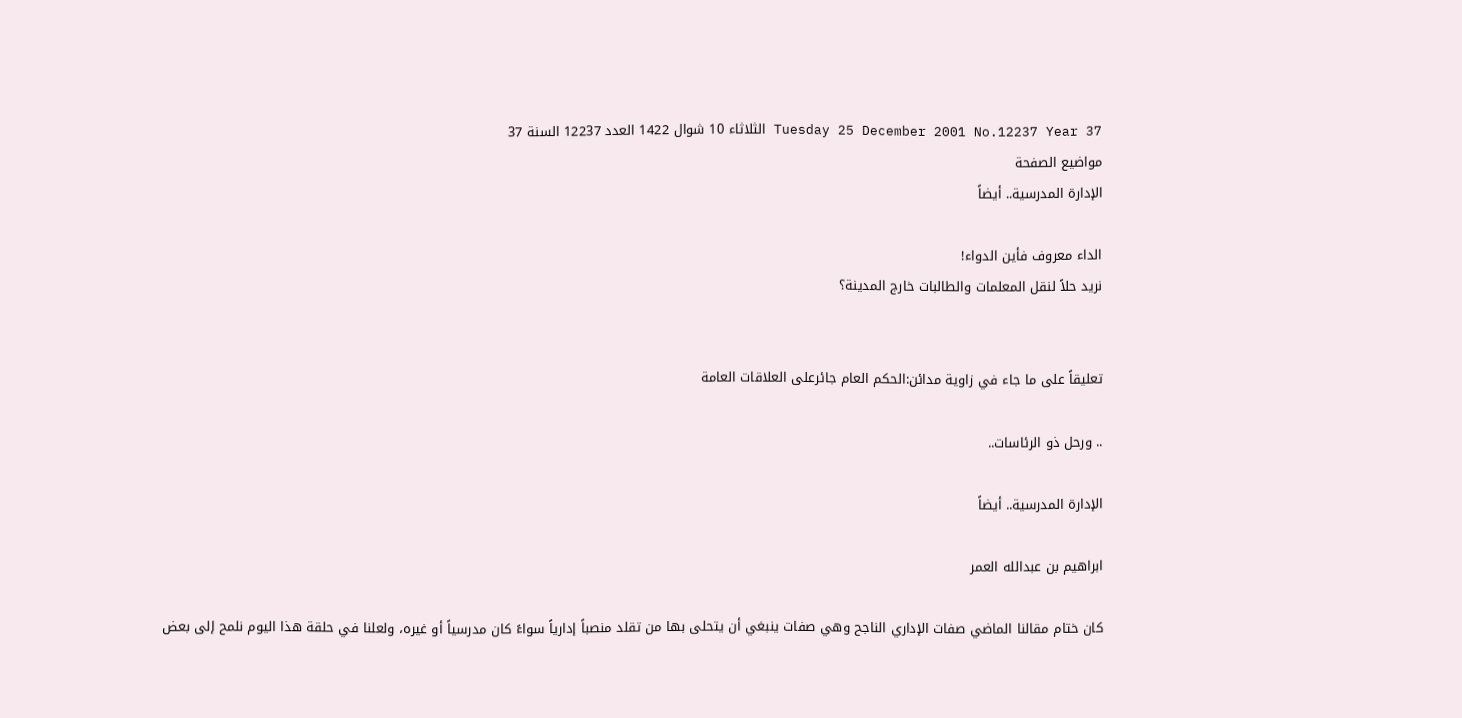Tuesday 25 December 2001 No.12237 Year 37 الثلاثاء 10 شوال 1422 العدد 12237 السنة 37
مواضيع الصفحة
الإدارة المدرسية.. أيضاً

الداء معروف فأين الدواء!
نريد حلاً لنقل المعلمات والطالبات خارج المدينة؟


تعليقاً على ما جاء في زاوية مدائن:الحكم العام جائرعلى العلاقات العامة

.. ورحل ذو الرئاسات..

الإدارة المدرسية.. أيضاً

ابراهيم بن عبدالله العمر

كان ختام مقالنا الماضي صفات الإداري الناجح وهي صفات ينبغي أن يتحلى بها من تقلد منصباً إدارياً سواءً كان مدرسياً أو غيره، ولعلنا في حلقة هذا اليوم نلمح إلى بعض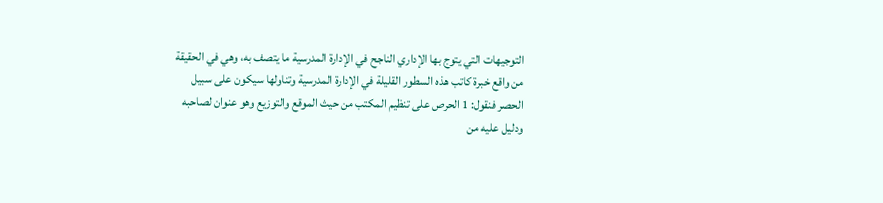التوجيهات التي يتوج بها الإداري الناجح في الإدارة المدرسية ما يتصف به، وهي في الحقيقة من واقع خبرة كاتب هذه السطور القليلة في الإدارة المدرسية وتناولها سيكون على سبيل الحصر فنقول: 1 الحرص على تنظيم المكتب من حيث الموقع والتوزيع وهو عنوان لصاحبه ودليل عليه من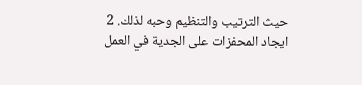حيث الترتيب والتنظيم وحبه لذلك. 2 ايجاد المحفزات على الجدية في العمل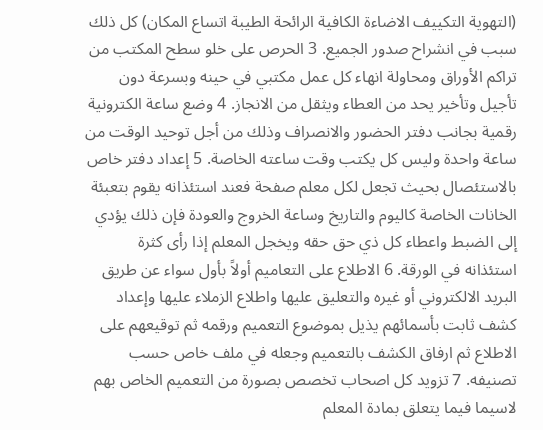(التهوية التكييف الاضاءة الكافية الرائحة الطيبة اتساع المكان) كل ذلك سبب في انشراح صدور الجميع. 3 الحرص على خلو سطح المكتب من تراكم الأوراق ومحاولة انهاء كل عمل مكتبي في حينه وبسرعة دون تأجيل وتأخير يحد من العطاء ويثقل من الانجاز. 4 وضع ساعة الكترونية رقمية بجانب دفتر الحضور والانصراف وذلك من أجل توحيد الوقت من ساعة واحدة وليس كل يكتب وقت ساعته الخاصة. 5 إعداد دفتر خاص بالاستئصال بحيث تجعل لكل معلم صفحة فعند استئذانه يقوم بتعبئة الخانات الخاصة كاليوم والتاريخ وساعة الخروج والعودة فإن ذلك يؤدي إلى الضبط واعطاء كل ذي حق حقه ويخجل المعلم إذا رأى كثرة استئذانه في الورقة. 6 الاطلاع على التعاميم أولاً بأول سواء عن طريق البريد الالكتروني أو غيره والتعليق عليها واطلاع الزملاء عليها وإعداد كشف ثابت بأسمائهم يذيل بموضوع التعميم ورقمه ثم توقيعهم على الاطلاع ثم ارفاق الكشف بالتعميم وجعله في ملف خاص حسب تصنيفه. 7 تزويد كل اصحاب تخصص بصورة من التعميم الخاص بهم لاسيما فيما يتعلق بمادة المعلم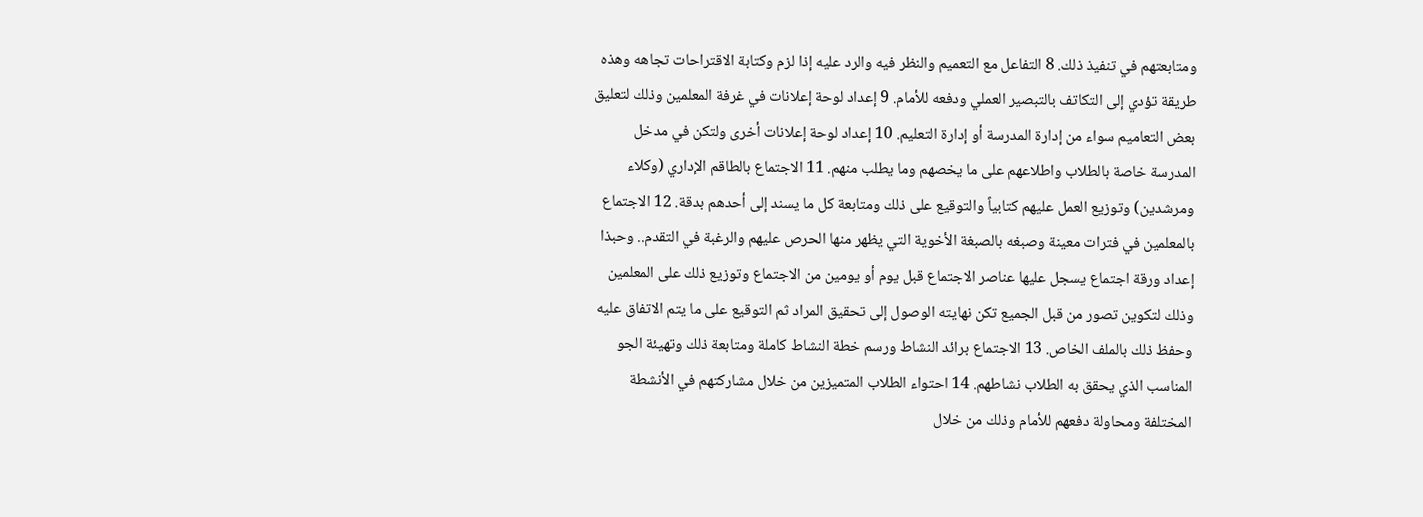ومتابعتهم في تنفيذ ذلك. 8 التفاعل مع التعميم والنظر فيه والرد عليه إذا لزم وكتابة الاقتراحات تجاهه وهذه طريقة تؤدي إلى التكاتف بالتبصير العملي ودفعه للأمام. 9 إعداد لوحة إعلانات في غرفة المعلمين وذلك لتعليق بعض التعاميم سواء من إدارة المدرسة أو إدارة التعليم. 10 إعداد لوحة إعلانات أخرى ولتكن في مدخل المدرسة خاصة بالطلاب واطلاعهم على ما يخصهم وما يطلب منهم. 11 الاجتماع بالطاقم الإداري (وكلاء ومرشدين) وتوزيع العمل عليهم كتابياً والتوقيع على ذلك ومتابعة كل ما يسند إلى أحدهم بدقة. 12 الاجتماع بالمعلمين في فترات معينة وصبغه بالصبغة الأخوية التي يظهر منها الحرص عليهم والرغبة في التقدم.. وحبذا إعداد ورقة اجتماع يسجل عليها عناصر الاجتماع قبل يوم أو يومين من الاجتماع وتوزيع ذلك على المعلمين وذلك لتكوين تصور من قبل الجميع تكن نهايته الوصول إلى تحقيق المراد ثم التوقيع على ما يتم الاتفاق عليه وحفظ ذلك بالملف الخاص. 13 الاجتماع برائد النشاط ورسم خطة النشاط كاملة ومتابعة ذلك وتهيئة الجو المناسب الذي يحقق به الطلاب نشاطهم. 14 احتواء الطلاب المتميزين من خلال مشاركتهم في الأنشطة المختلفة ومحاولة دفعهم للأمام وذلك من خلال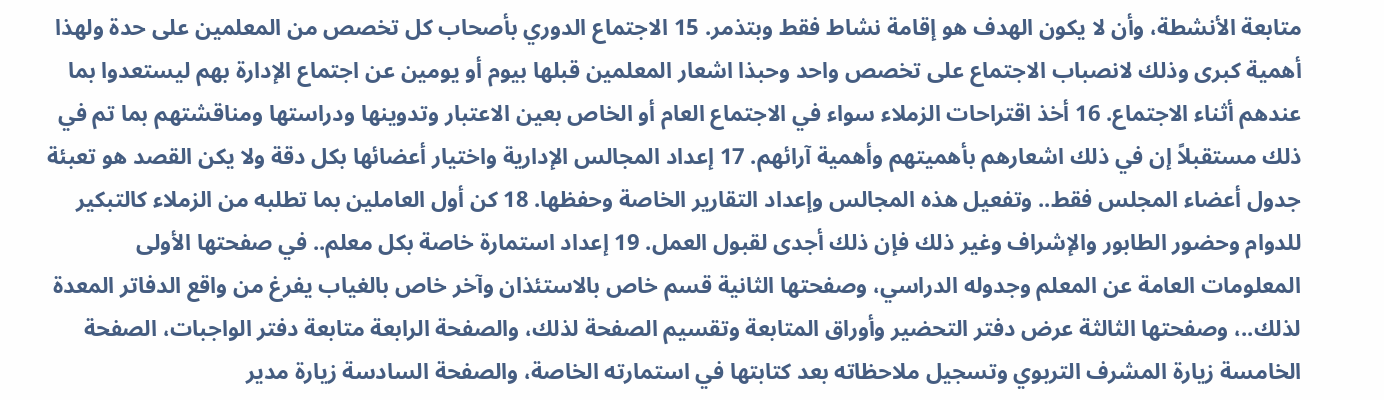متابعة الأنشطة، وأن لا يكون الهدف هو إقامة نشاط فقط وبتذمر. 15 الاجتماع الدوري بأصحاب كل تخصص من المعلمين على حدة ولهذا أهمية كبرى وذلك لانصباب الاجتماع على تخصص واحد وحبذا اشعار المعلمين قبلها بيوم أو يومين عن اجتماع الإدارة بهم ليستعدوا بما عندهم أثناء الاجتماع. 16 أخذ اقتراحات الزملاء سواء في الاجتماع العام أو الخاص بعين الاعتبار وتدوينها ودراستها ومناقشتهم بما تم في ذلك مستقبلاً إن في ذلك اشعارهم بأهميتهم وأهمية آرائهم. 17 إعداد المجالس الإدارية واختيار أعضائها بكل دقة ولا يكن القصد هو تعبئة جدول أعضاء المجلس فقط.. وتفعيل هذه المجالس وإعداد التقارير الخاصة وحفظها. 18 كن أول العاملين بما تطلبه من الزملاء كالتبكير للدوام وحضور الطابور والإشراف وغير ذلك فإن ذلك أجدى لقبول العمل. 19 إعداد استمارة خاصة بكل معلم.. في صفحتها الأولى المعلومات العامة عن المعلم وجدوله الدراسي، وصفحتها الثانية قسم خاص بالاستئذان وآخر خاص بالغياب يفرغ من واقع الدفاتر المعدة لذلك..، وصفحتها الثالثة عرض دفتر التحضير وأوراق المتابعة وتقسيم الصفحة لذلك، والصفحة الرابعة متابعة دفتر الواجبات، الصفحة الخامسة زيارة المشرف التربوي وتسجيل ملاحظاته بعد كتابتها في استمارته الخاصة، والصفحة السادسة زيارة مدير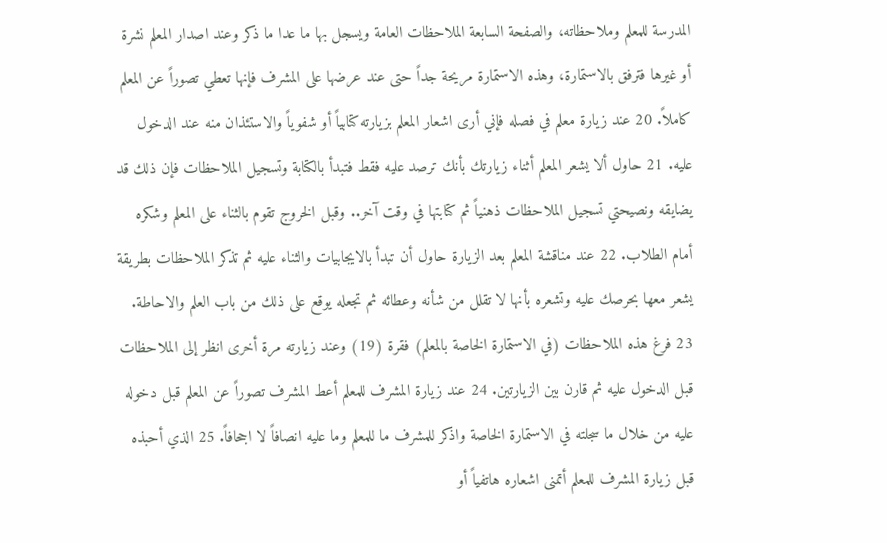المدرسة للمعلم وملاحظاته، والصفحة السابعة الملاحظات العامة ويسجل بها ما عدا ما ذكر وعند اصدار المعلم نشرة أو غيرها فترفق بالاستمارة، وهذه الاستمارة مريحة جداً حتى عند عرضها على المشرف فإنها تعطي تصوراً عن المعلم كاملاً. 20 عند زيارة معلم في فصله فإني أرى اشعار المعلم بزيارته كتابياً أو شفوياً والاستئذان منه عند الدخول عليه. 21 حاول ألا يشعر المعلم أثناء زيارتك بأنك ترصد عليه فقط فتبدأ بالكتابة وتسجيل الملاحظات فإن ذلك قد يضايقه ونصيحتي تسجيل الملاحظات ذهنياً ثم كتابتها في وقت آخر.. وقبل الخروج تقوم بالثناء على المعلم وشكره أمام الطلاب. 22 عند مناقشة المعلم بعد الزيارة حاول أن تبدأ بالايجابيات والثناء عليه ثم تذكر الملاحظات بطريقة يشعر معها بحرصك عليه وتشعره بأنها لا تقلل من شأنه وعطائه ثم تجعله يوقع على ذلك من باب العلم والاحاطة. 23 فرغ هذه الملاحظات (في الاستمارة الخاصة بالمعلم) فقرة (19) وعند زيارته مرة أخرى انظر إلى الملاحظات قبل الدخول عليه ثم قارن بين الزيارتين. 24 عند زيارة المشرف للمعلم أعط المشرف تصوراً عن المعلم قبل دخوله عليه من خلال ما سجلته في الاستمارة الخاصة واذكر للمشرف ما للمعلم وما عليه انصافاً لا اجحافاً. 25 الذي أحبذه قبل زيارة المشرف للمعلم أتمنى اشعاره هاتفياً أو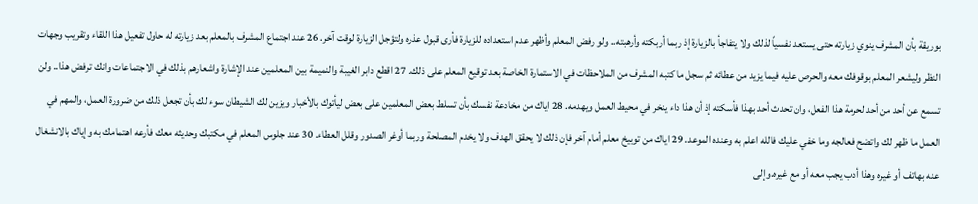بوريقة بأن المشرف ينوي زيارته حتى يستعد نفسياً لذلك ولا يتفاجأ بالزيارة إذ ربما أربكته وأرهبته.. ولو رفض المعلم وأظهر عدم استعداده للزيارة فأرى قبول عذره ولتؤجل الزيارة لوقت آخر. 26 عند اجتماع المشرف بالمعلم بعد زيارته له حاول تفعيل هذا اللقاء وتقريب وجهات النظر وليشعر المعلم بوقوفك معه والحرص عليه فيما يزيد من عطائه ثم سجل ما كتبه المشرف من الملاحظات في الاستمارة الخاصة بعد توقيع المعلم على ذلك. 27 اقطع دابر الغيبة والنميمة بين المعلمين عند الإشارة واشعارهم بذلك في الاجتماعات وانك ترفض هذا.. ولن تسمع عن أحد من أحد لحرمة هذا الفعل، وان تحدث أحد بهذا فأسكته إذ أن هذا داء ينخر في محيط العمل ويهدمه. 28 اياك من مخادعة نفسك بأن تسلط بعض المعلمين على بعض ليأتوك بالأخبار ويزين لك الشيطان سوء لك بأن تجعل ذلك من ضرورة العمل، والمهم في العمل ما ظهر لك واتضح فعالجه وما خفي عليك فالله اعلم به وعنده الموعد. 29 اياك من توبيخ معلم أمام آخر فإن ذلك لا يحقق الهدف ولا يخدم المصلحة وربما أوغر الصدور وقلل العطاء. 30 عند جلوس المعلم في مكتبك وحديثه معك فأرعه اهتمامك به وإياك بالانشغال عنه بهاتف أو غيره وهذا أدب يجب معه أو مع غيره.وإلى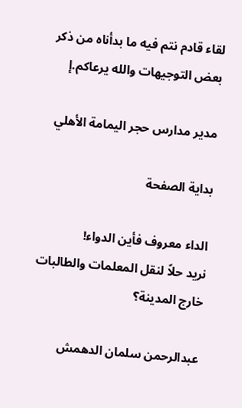لقاء قادم نتم فيه ما بدأناه من ذكر بعض التوجيهات والله يرعاكم.إ

مدير مدارس حجر اليمامة الأهلي

بداية الصفحة

الداء معروف فأين الدواء!
نريد حلاً لنقل المعلمات والطالبات خارج المدينة؟

عبدالرحمن سلمان الدهمش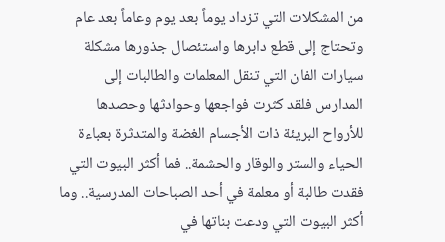من المشكلات التي تزداد يوماً بعد يوم وعاماً بعد عام وتحتاج إلى قطع دابرها واستئصال جذورها مشكلة سيارات الفان التي تنقل المعلمات والطالبات إلى المدارس فلقد كثرت فواجعها وحوادثها وحصدها للأرواح البريئة ذات الأجسام الغضة والمتدثرة بعباءة الحياء والستر والوقار والحشمة.. فما أكثر البيوت التي فقدت طالبة أو معلمة في أحد الصباحات المدرسية.. وما أكثر البيوت التي ودعت بناتها في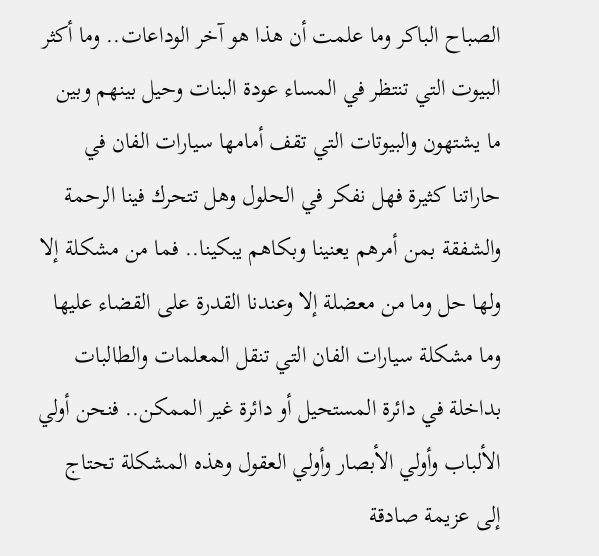الصباح الباكر وما علمت أن هذا هو آخر الوداعات.. وما أكثر البيوت التي تنتظر في المساء عودة البنات وحيل بينهم وبين ما يشتهون والبيوتات التي تقف أمامها سيارات الفان في حاراتنا كثيرة فهل نفكر في الحلول وهل تتحرك فينا الرحمة والشفقة بمن أمرهم يعنينا وبكاهم يبكينا.. فما من مشكلة إلا ولها حل وما من معضلة إلا وعندنا القدرة على القضاء عليها وما مشكلة سيارات الفان التي تنقل المعلمات والطالبات بداخلة في دائرة المستحيل أو دائرة غير الممكن.. فنحن أولي الألباب وأولي الأبصار وأولي العقول وهذه المشكلة تحتاج إلى عزيمة صادقة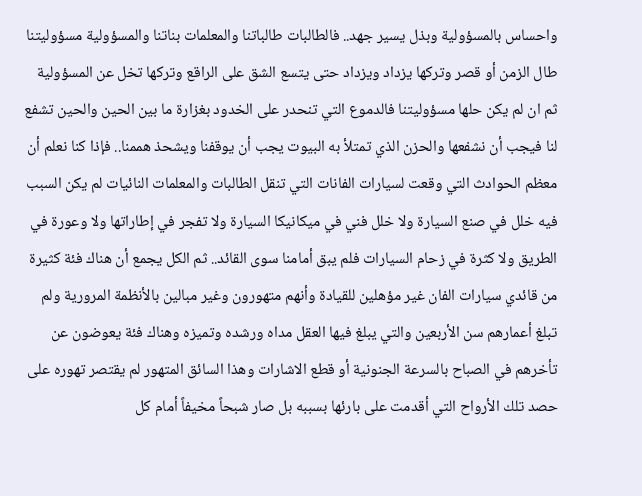واحساس بالمسؤولية وبذل يسير جهد.. فالطالبات طالباتنا والمعلمات بناتنا والمسؤولية مسؤوليتنا طال الزمن أو قصر وتركها يزداد ويزداد حتى يتسع الشق على الراقع وتركها تخل عن المسؤولية ثم ان لم يكن حلها مسؤوليتنا فالدموع التي تنحدر على الخدود بغزارة ما بين الحين والحين تشفع لنا فيجب أن نشفعها والحزن الذي تمتلأ به البيوت يجب أن يوقفنا ويشحذ هممنا.. فإذا كنا نعلم أن معظم الحوادث التي وقعت لسيارات الفانات التي تنقل الطالبات والمعلمات النائيات لم يكن السبب فيه خلل في صنع السيارة ولا خلل فني في ميكانيكا السيارة ولا تفجر في إطاراتها ولا وعورة في الطريق ولا كثرة في زحام السيارات فلم يبق أمامنا سوى القائد.. ثم الكل يجمع أن هناك فئة كثيرة من قائدي سيارات الفان غير مؤهلين للقيادة وأنهم متهورون وغير مبالين بالأنظمة المرورية ولم تبلغ أعمارهم سن الأربعين والتي يبلغ فيها العقل مداه ورشده وتميزه وهناك فئة يعوضون عن تأخرهم في الصباح بالسرعة الجنونية أو قطع الاشارات وهذا السائق المتهور لم يقتصر تهوره على حصد تلك الأرواح التي أقدمت على بارئها بسببه بل صار شبحاً مخيفاً أمام كل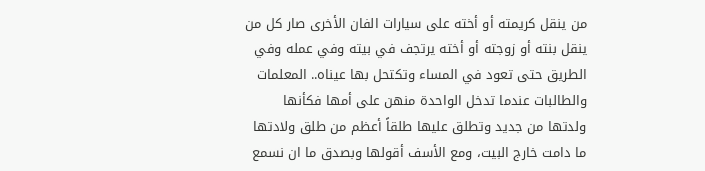من ينقل كريمته أو أخته على سيارات الفان الأخرى صار كل من ينقل بنته أو زوجته أو أخته يرتجف في بيته وفي عمله وفي الطريق حتى تعود في المساء وتكتحل بها عيناه.. المعلمات والطالبات عندما تدخل الواحدة منهن على أمها فكأنها ولدتها من جديد وتطلق عليها طلقاً أعظم من طلق ولادتها ما دامت خارج البيت، ومع الأسف أقولها وبصدق ما ان نسمع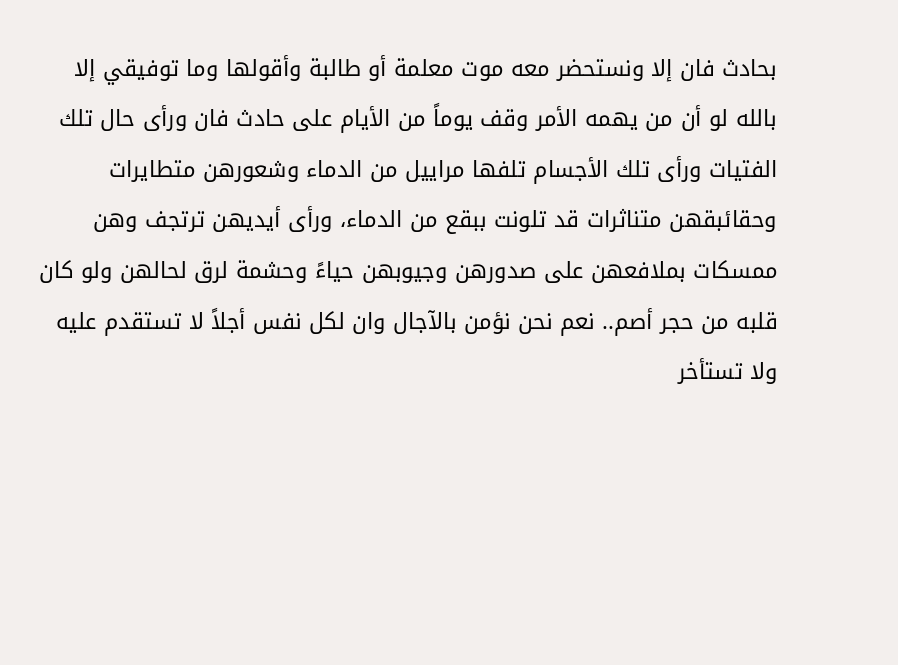بحادث فان إلا ونستحضر معه موت معلمة أو طالبة وأقولها وما توفيقي إلا بالله لو أن من يهمه الأمر وقف يوماً من الأيام على حادث فان ورأى حال تلك الفتيات ورأى تلك الأجسام تلفها مراييل من الدماء وشعورهن متطايرات وحقائبقهن متناثرات قد تلونت ببقع من الدماء، ورأى أيديهن ترتجف وهن ممسكات بملافعهن على صدورهن وجيوبهن حياءً وحشمة لرق لحالهن ولو كان قلبه من حجر أصم.. نعم نحن نؤمن بالآجال وان لكل نفس أجلاً لا تستقدم عليه ولا تستأخر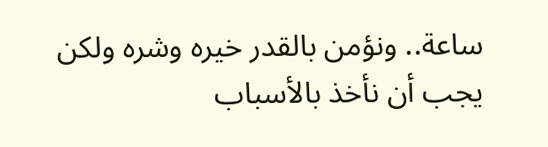ساعة.. ونؤمن بالقدر خيره وشره ولكن يجب أن نأخذ بالأسباب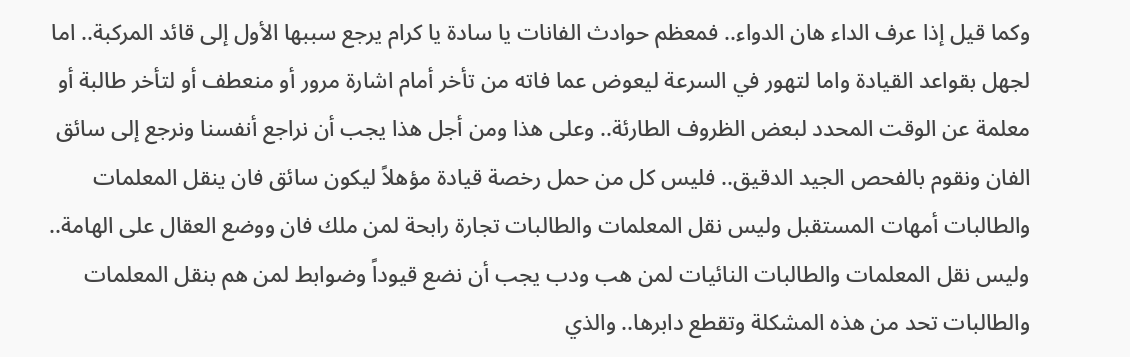وكما قيل إذا عرف الداء هان الدواء.. فمعظم حوادث الفانات يا سادة يا كرام يرجع سببها الأول إلى قائد المركبة.. اما لجهل بقواعد القيادة واما لتهور في السرعة ليعوض عما فاته من تأخر أمام اشارة مرور أو منعطف أو لتأخر طالبة أو معلمة عن الوقت المحدد لبعض الظروف الطارئة.. وعلى هذا ومن أجل هذا يجب أن نراجع أنفسنا ونرجع إلى سائق الفان ونقوم بالفحص الجيد الدقيق.. فليس كل من حمل رخصة قيادة مؤهلاً ليكون سائق فان ينقل المعلمات والطالبات أمهات المستقبل وليس نقل المعلمات والطالبات تجارة رابحة لمن ملك فان ووضع العقال على الهامة.. وليس نقل المعلمات والطالبات النائيات لمن هب ودب يجب أن نضع قيوداً وضوابط لمن هم بنقل المعلمات والطالبات تحد من هذه المشكلة وتقطع دابرها.. والذي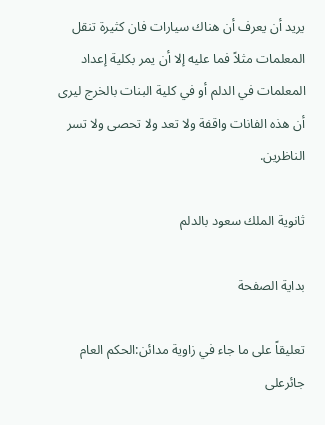يريد أن يعرف أن هناك سيارات فان كثيرة تنقل المعلمات مثلاً فما عليه إلا أن يمر بكلية إعداد المعلمات في الدلم أو في كلية البنات بالخرج ليرى أن هذه الفانات واقفة ولا تعد ولا تحصى ولا تسر الناظرين.

ثانوية الملك سعود بالدلم

بداية الصفحة

تعليقاً على ما جاء في زاوية مدائن:الحكم العام جائرعلى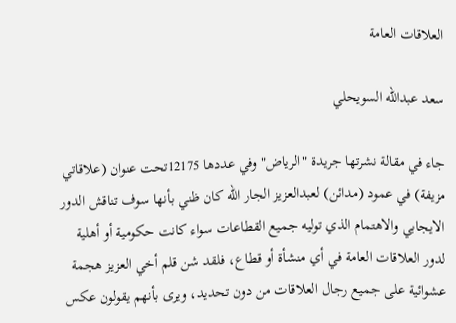العلاقات العامة

سعد عبدالله السويحلي

جاء في مقالة نشرتها جريدة "الرياض" وفي عددها 12175تحت عنوان (علاقاتي مزيفة) في عمود (مدائن) لعبدالعزيز الجار الله كان ظني بأنها سوف تناقش الدور الايجابي والاهتمام الذي توليه جميع القطاعات سواء كانت حكومية أو أهلية لدور العلاقات العامة في أي منشأة أو قطاع، فلقد شن قلم أخي العزيز هجمة عشوائية على جميع رجال العلاقات من دون تحديد، ويرى بأنهم يقولون عكس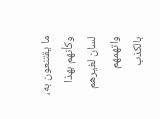ما يقتنعون به، وكأنهم بهذا لسان لغيرهم واتهمهم بالكذب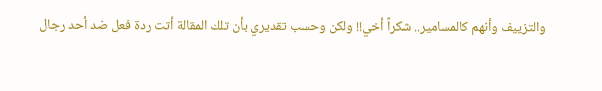والتزييف وأنهم كالمسامير.. شكراً أخي!! ولكن وحسب تقديري بأن تلك المقالة أتت ردة فعل ضد أحد رجال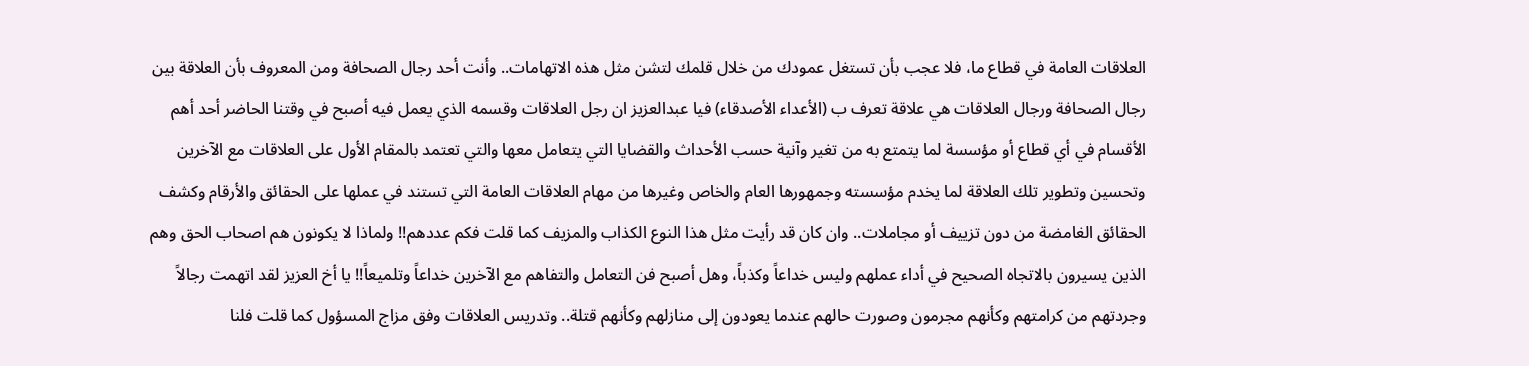العلاقات العامة في قطاع ما، فلا عجب بأن تستغل عمودك من خلال قلمك لتشن مثل هذه الاتهامات.. وأنت أحد رجال الصحافة ومن المعروف بأن العلاقة بين رجال الصحافة ورجال العلاقات هي علاقة تعرف ب (الأعداء الأصدقاء) فيا عبدالعزيز ان رجل العلاقات وقسمه الذي يعمل فيه أصبح في وقتنا الحاضر أحد أهم الأقسام في أي قطاع أو مؤسسة لما يتمتع به من تغير وآنية حسب الأحداث والقضايا التي يتعامل معها والتي تعتمد بالمقام الأول على العلاقات مع الآخرين وتحسين وتطوير تلك العلاقة لما يخدم مؤسسته وجمهورها العام والخاص وغيرها من مهام العلاقات العامة التي تستند في عملها على الحقائق والأرقام وكشف الحقائق الغامضة من دون تزييف أو مجاملات.. وان كان قد رأيت مثل هذا النوع الكذاب والمزيف كما قلت فكم عددهم!! ولماذا لا يكونون هم اصحاب الحق وهم الذين يسيرون بالاتجاه الصحيح في أداء عملهم وليس خداعاً وكذباً، وهل أصبح فن التعامل والتفاهم مع الآخرين خداعاً وتلميعاً!! يا أخ العزيز لقد اتهمت رجالاً وجردتهم من كرامتهم وكأنهم مجرمون وصورت حالهم عندما يعودون إلى منازلهم وكأنهم قتلة.. وتدريس العلاقات وفق مزاج المسؤول كما قلت فلنا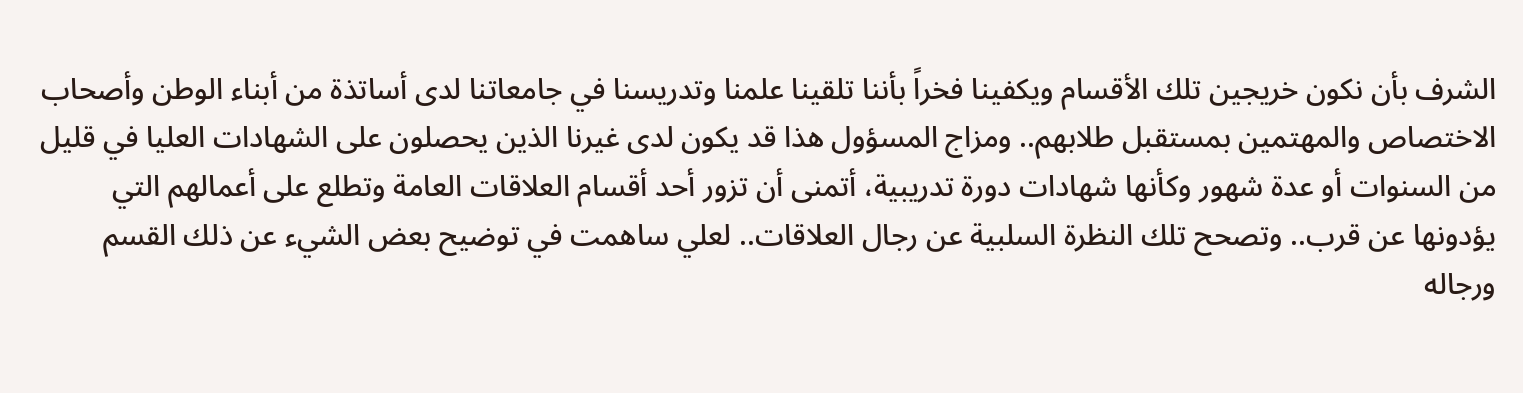الشرف بأن نكون خريجين تلك الأقسام ويكفينا فخراً بأننا تلقينا علمنا وتدريسنا في جامعاتنا لدى أساتذة من أبناء الوطن وأصحاب الاختصاص والمهتمين بمستقبل طلابهم.. ومزاج المسؤول هذا قد يكون لدى غيرنا الذين يحصلون على الشهادات العليا في قليل من السنوات أو عدة شهور وكأنها شهادات دورة تدريبية، أتمنى أن تزور أحد أقسام العلاقات العامة وتطلع على أعمالهم التي يؤدونها عن قرب.. وتصحح تلك النظرة السلبية عن رجال العلاقات.. لعلي ساهمت في توضيح بعض الشيء عن ذلك القسم ورجاله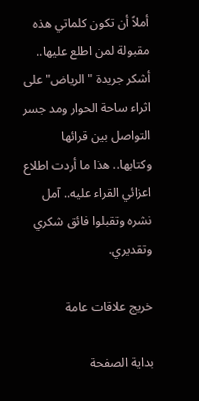أملاً أن تكون كلماتي هذه مقبولة لمن اطلع عليها.. أشكر جريدة "الرياض" على اثراء ساحة الحوار ومد جسر التواصل بين قرائها وكتابها.. هذا ما أردت اطلاع اعزائي القراء عليه.. آمل نشره وتقبلوا فائق شكري وتقديري.

خريج علاقات عامة

بداية الصفحة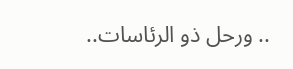.. ورحل ذو الرئاسات..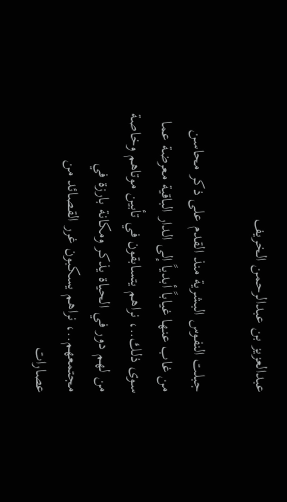عبدالعزيز بن عبدالرحمن الخريف

جبلت النفوس البشرية منذ القدم على ذكر محاسن من غاب عنها غياباً أبدياً إلى الدار الباقية معرضة عما سوى ذلك..، نراهم يتسابقون في تأبين موتاهم وخاصة من لهم دور في الحياة يذكر ومكانة بارزة في مجتمعهم..، نراهم يسكبون غرر القصائد من عصارات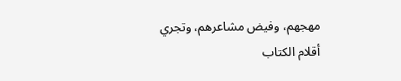مهجهم، وفيض مشاعرهم، وتجري أقلام الكتاب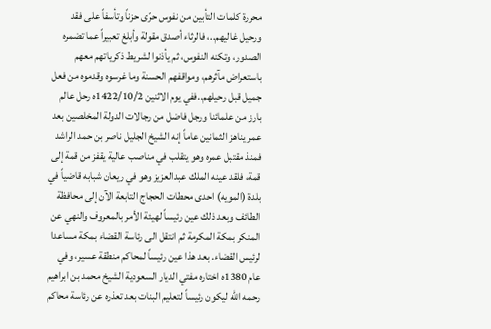محررة كلمات التأبين من نفوس حرّى حزناً وتأسفاً على فقد ورحيل غاليهم..، فالرثاء أصدق مقولة وأبلغ تعبيراً عما تضمره الصدور، وتكنه النفوس، ثم يأذنوا لشريط ذكرياتهم معهم باستعراض مآثرهم، ومواقفهم الحسنة وما غرسوه وقدموه من فعل جميل قبل رحيلهم..ففي يوم الاثنين 1422/10/2ه رحل عالم بارز من علمائنا ورجل فاضل من رجالات الدولة المخلصين بعد عمر يناهز الثمانين عاماً إنه الشيخ الجليل ناصر بن حمد الراشد فمنذ مقتبل عمره وهو يتقلب في مناصب عالية يقفز من قمة إلى قمة، فلقد عينه الملك عبدالعزيز وهو في ريعان شبابه قاضياً في بلدة (المويه) احدى محطات الحجاج التابعة الآن إلى محافظة الطائف وبعد ذلك عين رئيساً لهيئة الأمر بالمعروف والنهي عن المنكر بمكة المكرمة ثم انتقل الى رئاسة القضاء بمكة مساعدا لرئيس القضاء. بعد هذا عين رئيساً لمحاكم منطقة عسير، وفي عام 1380ه اختاره مفتي الديار السعودية الشيخ محمد بن ابراهيم رحمه الله ليكون رئيساً لتعليم البنات بعد تعذره عن رئاسة محاكم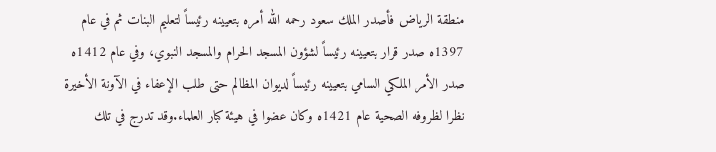منطقة الرياض فأصدر الملك سعود رحمه الله أمره بتعيينه رئيساً لتعليم البنات ثم في عام 1397ه صدر قرار بتعيينه رئيساً لشؤون المسجد الحرام والمسجد النبوي، وفي عام 1412ه صدر الأمر الملكي السامي بتعيينه رئيساً لديوان المظالم حتى طلب الإعفاء في الآونة الأخيرة نظرا لظروفه الصحية عام 1421ه وكان عضوا في هيئة كبار العلماء.وقد تدرج في تلك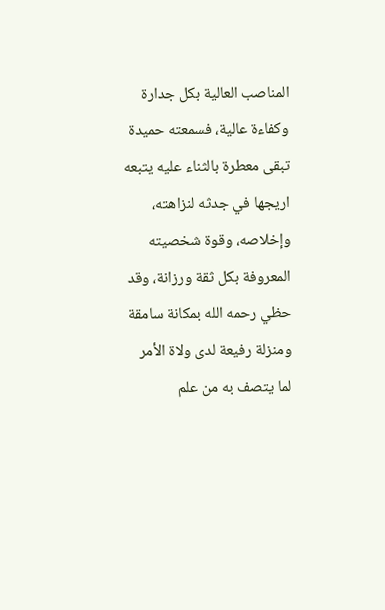المناصب العالية بكل جدارة وكفاءة عالية، فسمعته حميدة تبقى معطرة بالثناء عليه يتبعه اريجها في جدثه لنزاهته، وإخلاصه، وقوة شخصيته المعروفة بكل ثقة ورزانة، وقد حظي رحمه الله بمكانة سامقة ومنزلة رفيعة لدى ولاة الأمر لما يتصف به من علم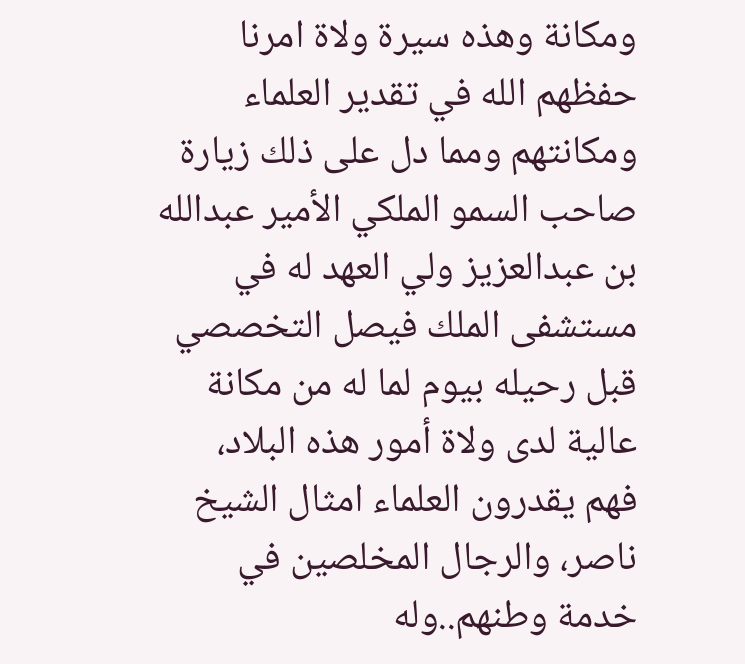ومكانة وهذه سيرة ولاة امرنا حفظهم الله في تقدير العلماء ومكانتهم ومما دل على ذلك زيارة صاحب السمو الملكي الأمير عبدالله بن عبدالعزيز ولي العهد له في مستشفى الملك فيصل التخصصي قبل رحيله بيوم لما له من مكانة عالية لدى ولاة أمور هذه البلاد، فهم يقدرون العلماء امثال الشيخ ناصر، والرجال المخلصين في خدمة وطنهم..وله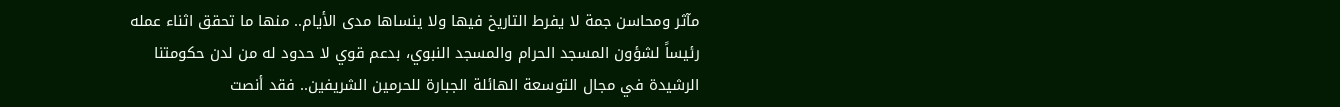مآثر ومحاسن جمة لا يفرط التاريخ فيها ولا ينساها مدى الأيام.. منها ما تحقق اثناء عمله رئيساً لشؤون المسجد الحرام والمسجد النبوي، بدعم قوي لا حدود له من لدن حكومتنا الرشيدة في مجال التوسعة الهائلة الجبارة للحرمين الشريفين.. فقد أنصت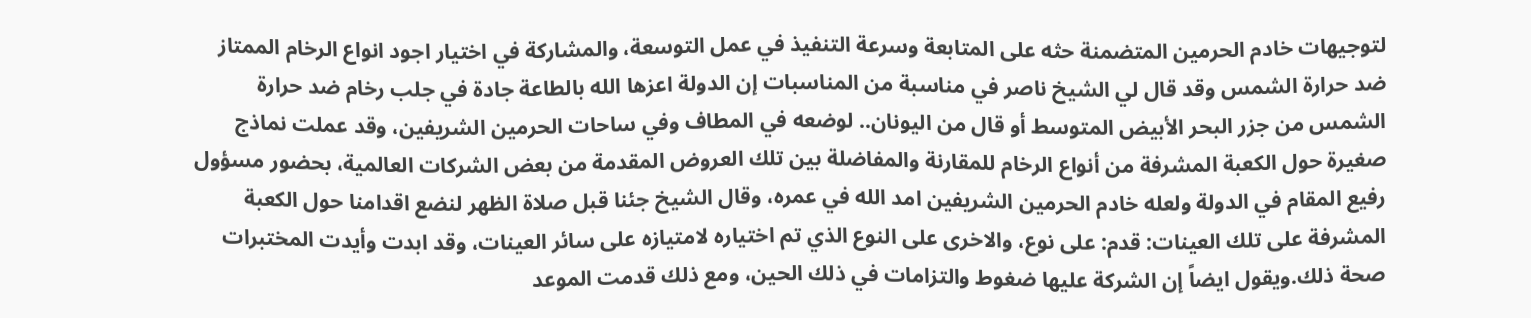لتوجيهات خادم الحرمين المتضمنة حثه على المتابعة وسرعة التنفيذ في عمل التوسعة، والمشاركة في اختيار اجود انواع الرخام الممتاز ضد حرارة الشمس وقد قال لي الشيخ ناصر في مناسبة من المناسبات إن الدولة اعزها الله بالطاعة جادة في جلب رخام ضد حرارة الشمس من جزر البحر الأبيض المتوسط أو قال من اليونان.. لوضعه في المطاف وفي ساحات الحرمين الشريفين، وقد عملت نماذج صغيرة حول الكعبة المشرفة من أنواع الرخام للمقارنة والمفاضلة بين تلك العروض المقدمة من بعض الشركات العالمية، بحضور مسؤول رفيع المقام في الدولة ولعله خادم الحرمين الشريفين امد الله في عمره، وقال الشيخ جئنا قبل صلاة الظهر لنضع اقدامنا حول الكعبة المشرفة على تلك العينات: قدم: على نوع، والاخرى على النوع الذي تم اختياره لامتيازه على سائر العينات، وقد ابدت وأيدت المختبرات صحة ذلك.ويقول ايضاً إن الشركة عليها ضغوط والتزامات في ذلك الحين، ومع ذلك قدمت الموعد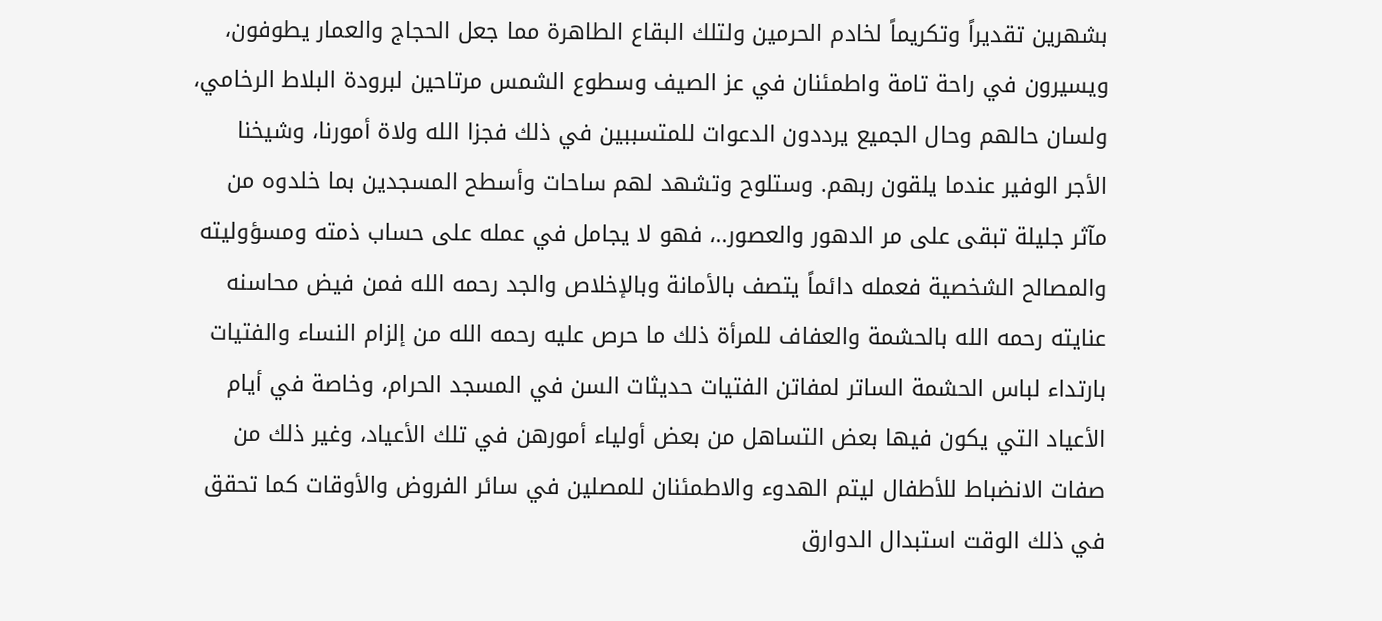بشهرين تقديراً وتكريماً لخادم الحرمين ولتلك البقاع الطاهرة مما جعل الحجاج والعمار يطوفون، ويسيرون في راحة تامة واطمئنان في عز الصيف وسطوع الشمس مرتاحين لبرودة البلاط الرخامي، ولسان حالهم وحال الجميع يرددون الدعوات للمتسببين في ذلك فجزا الله ولاة أمورنا، وشيخنا الأجر الوفير عندما يلقون ربهم. وستلوح وتشهد لهم ساحات وأسطح المسجدين بما خلدوه من مآثر جليلة تبقى على مر الدهور والعصور..، فهو لا يجامل في عمله على حساب ذمته ومسؤوليته والمصالح الشخصية فعمله دائماً يتصف بالأمانة وبالإخلاص والجد رحمه الله فمن فيض محاسنه عنايته رحمه الله بالحشمة والعفاف للمرأة ذلك ما حرص عليه رحمه الله من إلزام النساء والفتيات بارتداء لباس الحشمة الساتر لمفاتن الفتيات حديثات السن في المسجد الحرام، وخاصة في أيام الأعياد التي يكون فيها بعض التساهل من بعض أولياء أمورهن في تلك الأعياد، وغير ذلك من صفات الانضباط للأطفال ليتم الهدوء والاطمئنان للمصلين في سائر الفروض والأوقات كما تحقق في ذلك الوقت استبدال الدوارق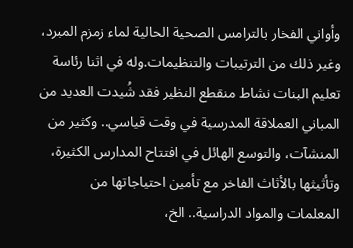وأواني الفخار بالترامس الصحية الحالية لماء زمزم المبرد، وغير ذلك من الترتيبات والتنظيمات.وله في اثنا رئاسة تعليم البنات نشاط منقطع النظير فقد شُيدت العديد من المباني العملاقة المدرسية في وقت قياسي.. وكثير من المنشآت، والتوسع الهائل في افتتاح المدارس الكثيرة، وتأثيثها بالأثاث الفاخر مع تأمين احتياجاتها من المعلمات والمواد الدراسية.. الخ،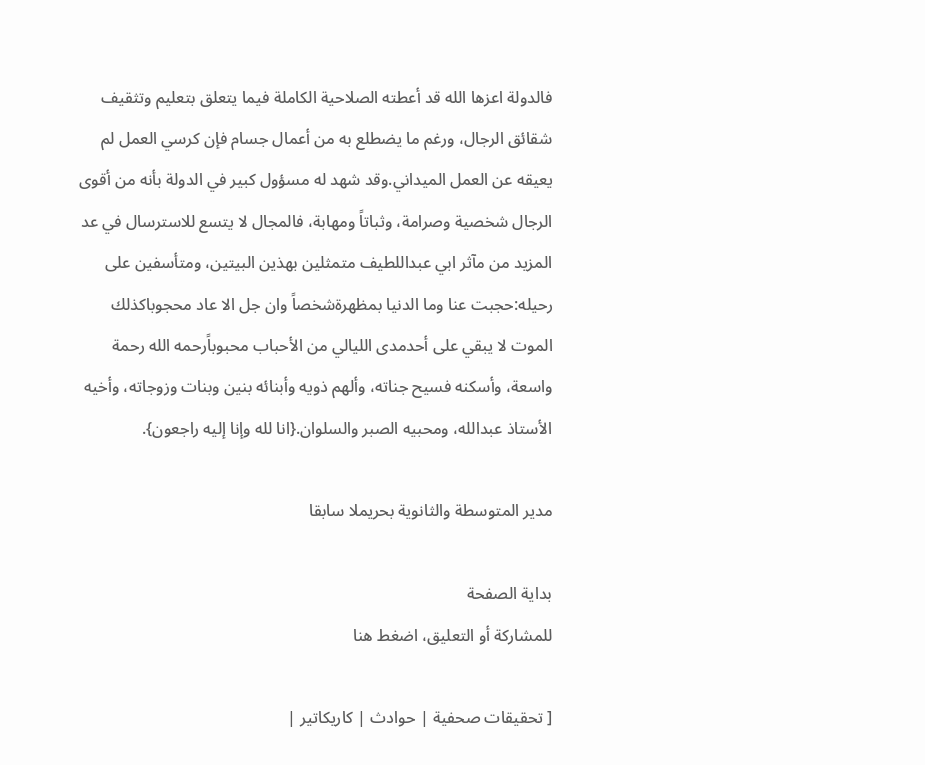فالدولة اعزها الله قد أعطته الصلاحية الكاملة فيما يتعلق بتعليم وتثقيف شقائق الرجال، ورغم ما يضطلع به من أعمال جسام فإن كرسي العمل لم يعيقه عن العمل الميداني.وقد شهد له مسؤول كبير في الدولة بأنه من أقوى الرجال شخصية وصرامة، وثباتاً ومهابة، فالمجال لا يتسع للاسترسال في عد المزيد من مآثر ابي عبداللطيف متمثلين بهذين البيتين، ومتأسفين على رحيله:حجبت عنا وما الدنيا بمظهرةشخصاً وان جل الا عاد محجوباكذلك الموت لا يبقي على أحدمدى الليالي من الأحباب محبوباًرحمه الله رحمة واسعة، وأسكنه فسيح جناته، وألهم ذويه وأبنائه بنين وبنات وزوجاته، وأخيه الأستاذ عبدالله، ومحبيه الصبر والسلوان.{انا لله وإنا إليه راجعون}.

مدير المتوسطة والثانوية بحريملا سابقا

بداية الصفحة
للمشاركة أو التعليق، اضغط هنا

[ تحقيقات صحفية | حوادث | كاريكاتير |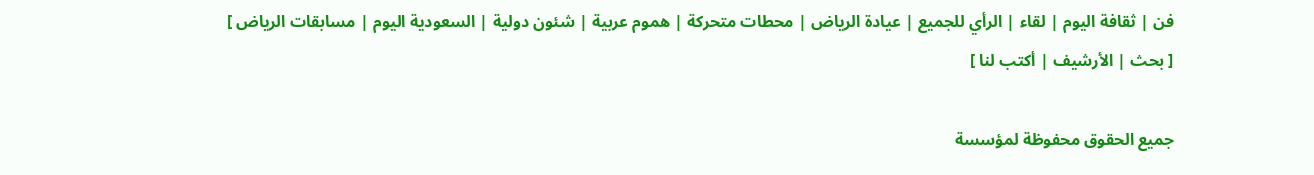فن | ثقافة اليوم | لقاء | الرأي للجميع | عيادة الرياض | محطات متحركة | هموم عربية | شئون دولية | السعودية اليوم | مسابقات الرياض ]
[ بحث | الأرشيف | أكتب لنا ]

جميع الحقوق محفوظة لمؤسسة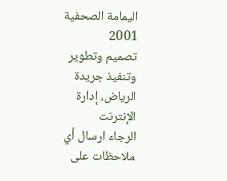اليمامة الصحفية 2001
تصميم وتطوير وتنفيذ جريدة الرياض، إدارة الإنترنت
الرجاء ارسال أي ملاحظات على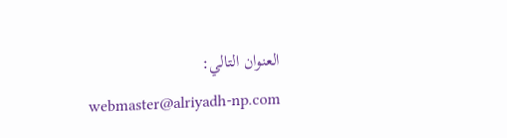العنوان التالي:
webmaster@alriyadh-np.com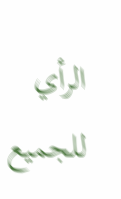الرأي للجميع